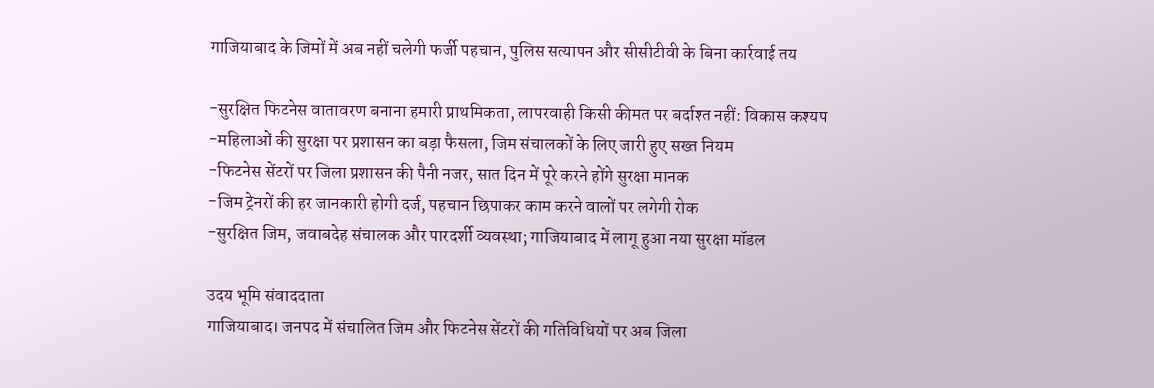गाजियाबाद के जिमों में अब नहीं चलेगी फर्जी पहचान, पुलिस सत्यापन और सीसीटीवी के बिना कार्रवाई तय

-सुरक्षित फिटनेस वातावरण बनाना हमारी प्राथमिकता, लापरवाही किसी कीमत पर बर्दाश्त नहीं: विकास कश्यप
-महिलाओं की सुरक्षा पर प्रशासन का बड़ा फैसला, जिम संचालकों के लिए जारी हुए सख्त नियम
-फिटनेस सेंटरों पर जिला प्रशासन की पैनी नजर, सात दिन में पूरे करने होंगे सुरक्षा मानक
-जिम ट्रेनरों की हर जानकारी होगी दर्ज, पहचान छिपाकर काम करने वालों पर लगेगी रोक
-सुरक्षित जिम, जवाबदेह संचालक और पारदर्शी व्यवस्था; गाजियाबाद में लागू हुआ नया सुरक्षा मॉडल

उदय भूमि संवाददाता
गाजियाबाद। जनपद में संचालित जिम और फिटनेस सेंटरों की गतिविधियों पर अब जिला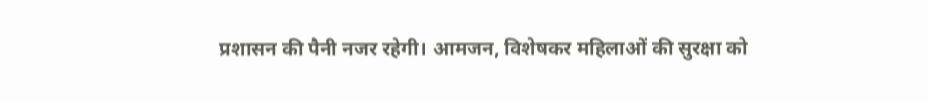प्रशासन की पैनी नजर रहेगी। आमजन, विशेषकर महिलाओं की सुरक्षा को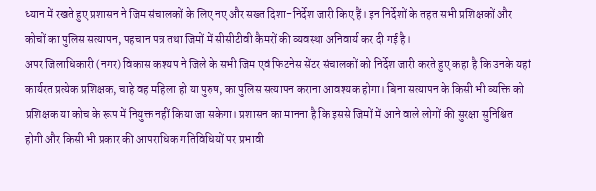ध्यान में रखते हुए प्रशासन ने जिम संचालकों के लिए नए और सख्त दिशा-निर्देश जारी किए हैं। इन निर्देशों के तहत सभी प्रशिक्षकों और कोचों का पुलिस सत्यापन, पहचान पत्र तथा जिमों में सीसीटीवी कैमरों की व्यवस्था अनिवार्य कर दी गई है।
अपर जिलाधिकारी (नगर) विकास कश्यप ने जिले के सभी जिम एवं फिटनेस सेंटर संचालकों को निर्देश जारी करते हुए कहा है कि उनके यहां कार्यरत प्रत्येक प्रशिक्षक, चाहे वह महिला हो या पुरुष, का पुलिस सत्यापन कराना आवश्यक होगा। बिना सत्यापन के किसी भी व्यक्ति को प्रशिक्षक या कोच के रूप में नियुक्त नहीं किया जा सकेगा। प्रशासन का मानना है कि इससे जिमों में आने वाले लोगों की सुरक्षा सुनिश्चित होगी और किसी भी प्रकार की आपराधिक गतिविधियों पर प्रभावी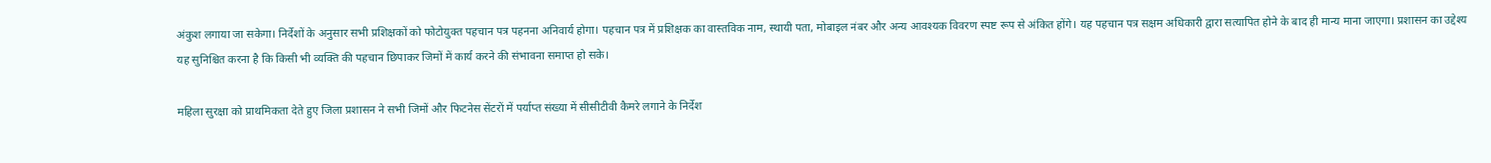अंकुश लगाया जा सकेगा। निर्देशों के अनुसार सभी प्रशिक्षकों को फोटोयुक्त पहचान पत्र पहनना अनिवार्य होगा। पहचान पत्र में प्रशिक्षक का वास्तविक नाम, स्थायी पता, मोबाइल नंबर और अन्य आवश्यक विवरण स्पष्ट रूप से अंकित होंगे। यह पहचान पत्र सक्षम अधिकारी द्वारा सत्यापित होने के बाद ही मान्य माना जाएगा। प्रशासन का उद्देश्य यह सुनिश्चित करना है कि किसी भी व्यक्ति की पहचान छिपाकर जिमों में कार्य करने की संभावना समाप्त हो सके।

महिला सुरक्षा को प्राथमिकता देते हुए जिला प्रशासन ने सभी जिमों और फिटनेस सेंटरों में पर्याप्त संख्या में सीसीटीवी कैमरे लगाने के निर्देश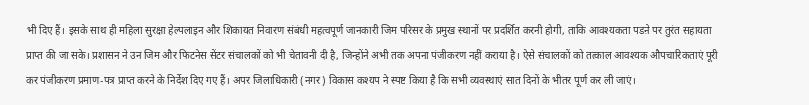भी दिए हैं। इसके साथ ही महिला सुरक्षा हेल्पलाइन और शिकायत निवारण संबंधी महत्वपूर्ण जानकारी जिम परिसर के प्रमुख स्थानों पर प्रदर्शित करनी होगी, ताकि आवश्यकता पडऩे पर तुरंत सहायता प्राप्त की जा सके। प्रशासन ने उन जिम और फिटनेस सेंटर संचालकों को भी चेतावनी दी है, जिन्होंने अभी तक अपना पंजीकरण नहीं कराया है। ऐसे संचालकों को तत्काल आवश्यक औपचारिकताएं पूरी कर पंजीकरण प्रमाण-पत्र प्राप्त करने के निर्देश दिए गए हैं। अपर जिलाधिकारी (नगर) विकास कश्यप ने स्पष्ट किया है कि सभी व्यवस्थाएं सात दिनों के भीतर पूर्ण कर ली जाएं।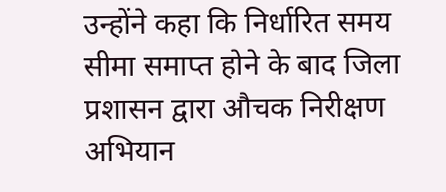उन्होंने कहा कि निर्धारित समय सीमा समाप्त होने के बाद जिला प्रशासन द्वारा औचक निरीक्षण अभियान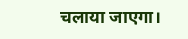चलाया जाएगा।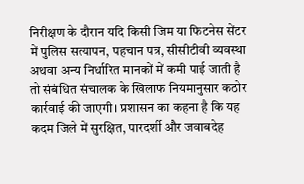निरीक्षण के दौरान यदि किसी जिम या फिटनेस सेंटर में पुलिस सत्यापन, पहचान पत्र, सीसीटीवी व्यवस्था अथवा अन्य निर्धारित मानकों में कमी पाई जाती है तो संबंधित संचालक के खिलाफ नियमानुसार कठोर कार्रवाई की जाएगी। प्रशासन का कहना है कि यह कदम जिले में सुरक्षित, पारदर्शी और जवाबदेह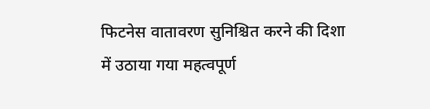फिटनेस वातावरण सुनिश्चित करने की दिशा में उठाया गया महत्वपूर्ण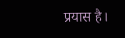प्रयास है।